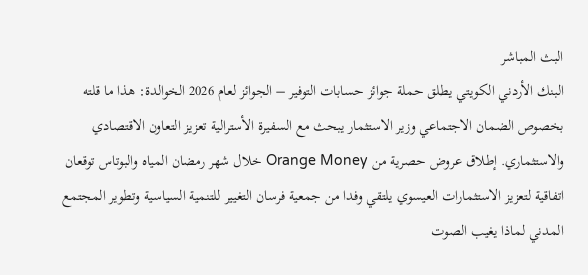البث المباشر
البنك الأردني الكويتي يطلق حملة جوائز حسابات التوفير – الجوائز لعام 2026 الخوالدة: هذا ما قلته بخصوص الضمان الاجتماعي وزير الاستثمار يبحث مع السفيرة الأسترالية تعزيز التعاون الاقتصادي والاستثماري. إطلاق عروض حصرية من Orange Money خلال شهر رمضان المياه والبوتاس توقعان اتفاقية لتعزيز الاستثمارات العيسوي يلتقي وفدا من جمعية فرسان التغيير للتنمية السياسية وتطوير المجتمع المدني لماذا يغيب الصوت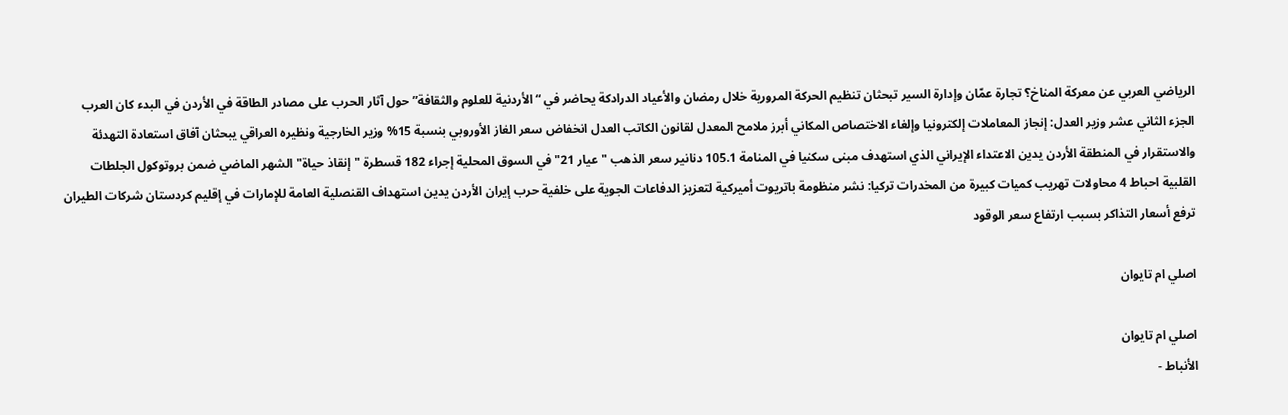الرياضي العربي عن معركة المناخ؟ تجارة عمّان وإدارة السير تبحثان تنظيم الحركة المرورية خلال رمضان والأعياد الدرادكة يحاضر في “الأردنية للعلوم والثقافة” حول آثار الحرب على مصادر الطاقة في الأردن في البدء كان العرب الجزء الثاني عشر وزير العدل: إنجاز المعاملات إلكترونيا وإلغاء الاختصاص المكاني أبرز ملامح المعدل لقانون الكاتب العدل انخفاض سعر الغاز الأوروبي بنسبة 15% وزير الخارجية ونظيره العراقي يبحثان آفاق استعادة التهدئة والاستقرار في المنطقة الأردن يدين الاعتداء الإيراني الذي استهدف مبنى سكنيا في المنامة 105.1 دنانير سعر الذهب "عيار 21" في السوق المحلية إجراء 182 قسطرة "إنقاذ حياة" الشهر الماضي ضمن بروتوكول الجلطات القلبية احباط 4 محاولات تهريب كميات كبيرة من المخدرات تركيا: نشر منظومة باتريوت أميركية لتعزيز الدفاعات الجوية على خلفية حرب إيران الأردن يدين استهداف القنصلية العامة للإمارات في إقليم كردستان شركات الطيران ترفع أسعار التذاكر بسبب ارتفاع سعر الوقود

اصلي ام تايوان

اصلي ام تايوان
الأنباط -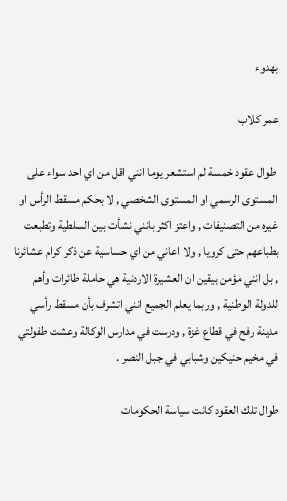بهدوء

عمر كلاب

 طوال عقود خمسة لم استشعر يوما انني اقل من اي احد سواء على المستوى الرسمي او المستوى الشخصي , لا بحكم مسقط الرأس او غيره من التصنيفات , واعتز اكثر بانني نشأت بين السلطية وتطبعت بطباعهم حتى كرويا , ولا اعاني من اي حساسية عن ذكر كرام عشائرنا , بل انني مؤمن بيقين ان العشيرة الاردنية هي حاملة طائرات وأهم للدولة الوطنية , وربما يعلم الجميع انني اتشرف بأن مسقط رأسي مدينة رفح في قطاع غزة , ودرست في مدارس الوكالة وعشت طفولتي في مخيم حنيكين وشبابي في جبل النصر .

طوال تلك العقود كانت سياسة الحكومات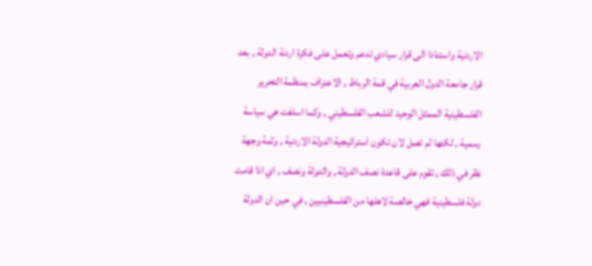الاردنية واستنادا الى قرار سيادي تدعم وتعمل على فكرة اردنة الدولة , بعد قرار جامعة الدول العربية في قمة الرباط , الاعتراف بمنظمة التحرير الفلسطينية الممثل الوحيد للشعب الفلسطيني , وكما اسلفت هي سياسة رسمية , لكنها لم تصل لان تكون استراتيجية الدولة الاردنية , وثمة وجهة نظر في ذلك , تقوم على قاعدة نصف الدولة , والدولة ونصف , اي اذا قامت دولة فلسطينية فهي خالصة لاهلها من الفلسطينيين , في حين ان الدولة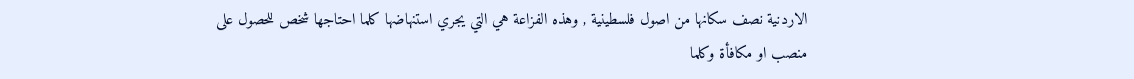الاردنية نصف سكانها من اصول فلسطينية , وهذه الفزاعة هي التي يجري استنهاضها كلما احتاجها شخص للحصول على منصب او مكافأة وكلما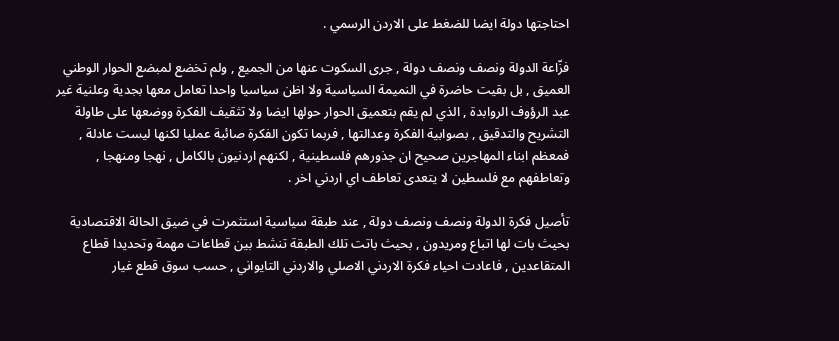احتاجتها دولة ايضا للضغط على الاردن الرسمي .

فزّاعة الدولة ونصف ونصف دولة , جرى السكوت عنها من الجميع , ولم تخضع لمبضع الحوار الوطني العميق , بل بقيت حاضرة في النميمة السياسية ولا اظن سياسيا واحدا تعامل معها بجدية وعلنية غير عبد الرؤوف الروابدة , الذي لم يقم بتعميق الحوار حولها ايضا ولا تثقيف الفكرة ووضعها على طاولة التشريح والتدقيق , بصوابية الفكرة وعدالتها , فربما تكون الفكرة صائبة عمليا لكنها ليست عادلة , فمعظم ابناء المهاجرين صحيح ان جذورهم فلسطينية , لكنهم اردنيون بالكامل , نهجا ومنهجا , وتعاطفهم مع فلسطين لا يتعدى تعاطف اي اردني اخر .

تأصيل فكرة الدولة ونصف ونصف دولة , عند طبقة سياسية استثمرت في ضيق الحالة الاقتصادية بحيث بات لها اتباع ومريدون , بحيث باتت تلك الطبقة تنشط بين قطاعات مهمة وتحديدا قطاع المتقاعدين , فاعادت احياء فكرة الاردني الاصلي والاردني التايواني , حسب سوق قطع غيار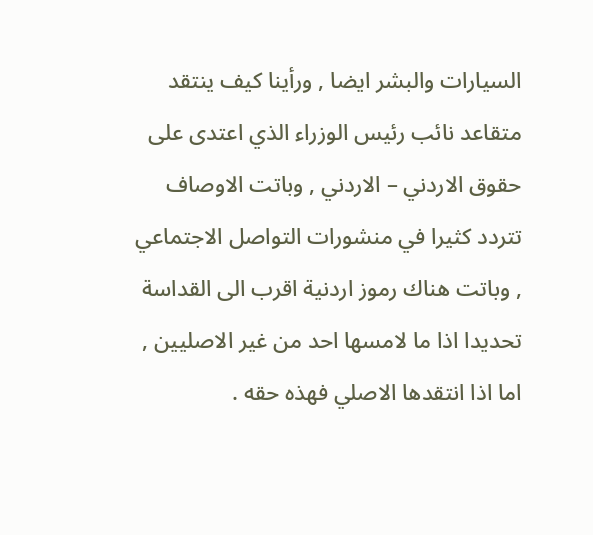السيارات والبشر ايضا , ورأينا كيف ينتقد متقاعد نائب رئيس الوزراء الذي اعتدى على حقوق الاردني – الاردني , وباتت الاوصاف تتردد كثيرا في منشورات التواصل الاجتماعي , وباتت هناك رموز اردنية اقرب الى القداسة تحديدا اذا ما لامسها احد من غير الاصليين , اما اذا انتقدها الاصلي فهذه حقه .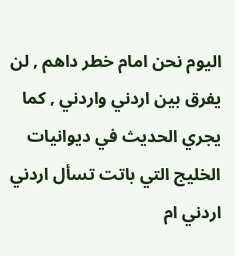اليوم نحن امام خطر داهم , لن يفرق بين اردني واردني , كما يجري الحديث في ديوانيات الخليج التي باتت تسأل اردني اردني ام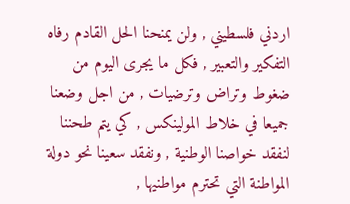اردني فلسطيني , ولن يمنحنا الحل القادم رفاه التفكير والتعبير , فكل ما يجرى اليوم من ضغوط وتراض وترضيات , من اجل وضعنا جميعا في خلاط المولينكس , كي يتم طحننا لنفقد خواصنا الوطنية , ونفقد سعينا نحو دولة المواطنة التي تحترم مواطنيها ,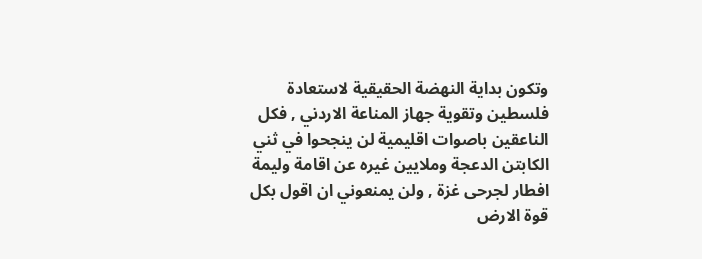وتكون بداية النهضة الحقيقية لاستعادة فلسطين وتقوية جهاز المناعة الاردني , فكل الناعقين باصوات اقليمية لن ينجحوا في ثني الكابتن الدعجة وملايين غيره عن اقامة وليمة افطار لجرحى غزة , ولن يمنعوني ان اقول بكل قوة الارض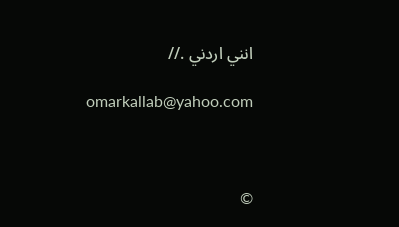انني اردني .//

omarkallab@yahoo.com



©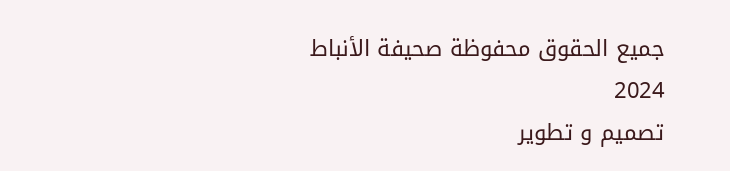جميع الحقوق محفوظة صحيفة الأنباط 2024
تصميم و تطوير